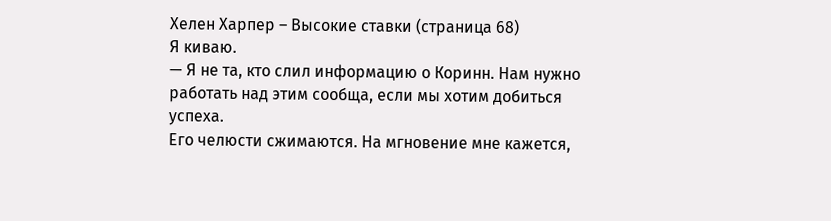Хелен Харпер – Высокие ставки (страница 68)
Я киваю.
— Я не та, кто слил информацию о Коринн. Нам нужно работать над этим сообща, если мы хотим добиться успеха.
Его челюсти сжимаются. На мгновение мне кажется,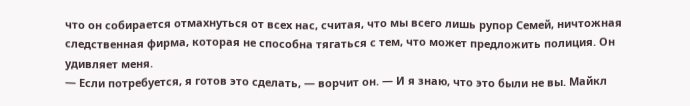что он собирается отмахнуться от всех нас, считая, что мы всего лишь рупор Семей, ничтожная следственная фирма, которая не способна тягаться с тем, что может предложить полиция. Он удивляет меня.
— Если потребуется, я готов это сделать, — ворчит он. — И я знаю, что это были не вы. Майкл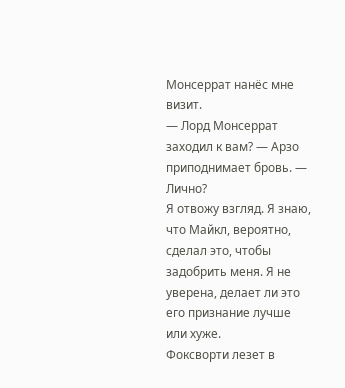Монсеррат нанёс мне визит.
— Лорд Монсеррат заходил к вам? — Арзо приподнимает бровь. — Лично?
Я отвожу взгляд. Я знаю, что Майкл, вероятно, сделал это, чтобы задобрить меня. Я не уверена, делает ли это его признание лучше или хуже.
Фоксворти лезет в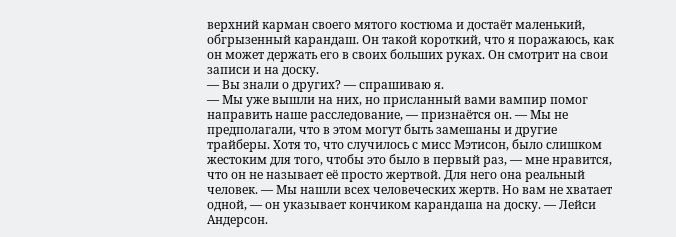верхний карман своего мятого костюма и достаёт маленький, обгрызенный карандаш. Он такой короткий, что я поражаюсь, как он может держать его в своих больших руках. Он смотрит на свои записи и на доску.
— Вы знали о других? — спрашиваю я.
— Мы уже вышли на них, но присланный вами вампир помог направить наше расследование, — признаётся он. — Мы не предполагали, что в этом могут быть замешаны и другие трайберы. Хотя то, что случилось с мисс Мэтисон, было слишком жестоким для того, чтобы это было в первый раз, — мне нравится, что он не называет её просто жертвой. Для него она реальный человек. — Мы нашли всех человеческих жертв. Но вам не хватает одной, — он указывает кончиком карандаша на доску. — Лейси Андерсон.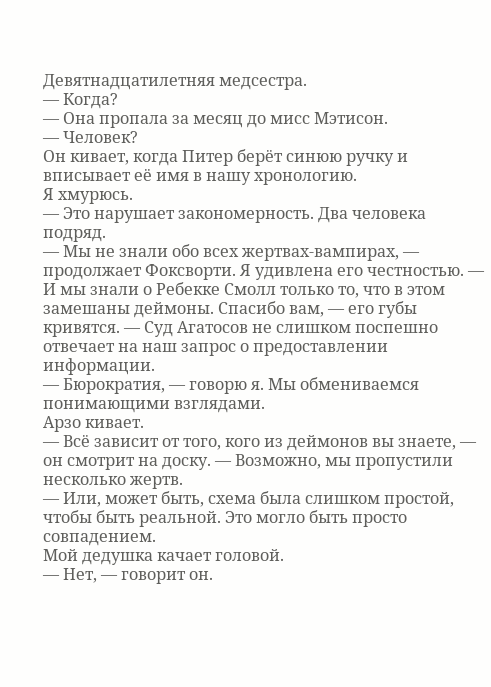Девятнадцатилетняя медсестра.
— Когда?
— Она пропала за месяц до мисс Мэтисон.
— Человек?
Он кивает, когда Питер берёт синюю ручку и вписывает её имя в нашу хронологию.
Я хмурюсь.
— Это нарушает закономерность. Два человека подряд.
— Мы не знали обо всех жертвах-вампирах, — продолжает Фоксворти. Я удивлена его честностью. — И мы знали о Ребекке Смолл только то, что в этом замешаны деймоны. Спасибо вам, — его губы кривятся. — Суд Агатосов не слишком поспешно отвечает на наш запрос о предоставлении информации.
— Бюрократия, — говорю я. Мы обмениваемся понимающими взглядами.
Арзо кивает.
— Всё зависит от того, кого из деймонов вы знаете, — он смотрит на доску. — Возможно, мы пропустили несколько жертв.
— Или, может быть, схема была слишком простой, чтобы быть реальной. Это могло быть просто совпадением.
Мой дедушка качает головой.
— Нет, — говорит он.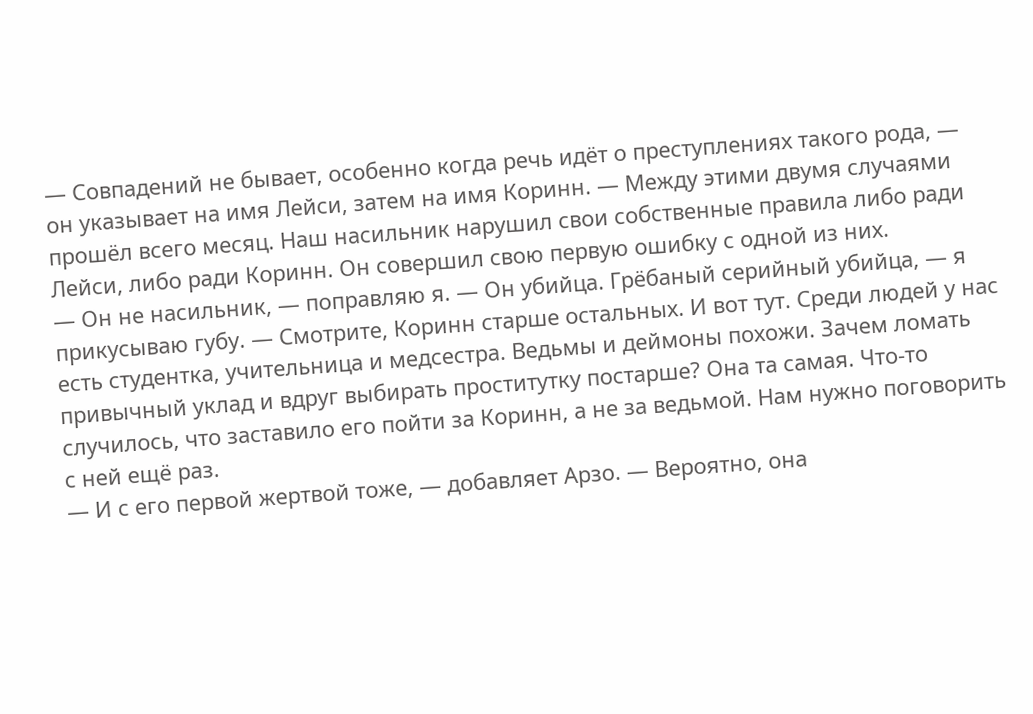— Совпадений не бывает, особенно когда речь идёт о преступлениях такого рода, — он указывает на имя Лейси, затем на имя Коринн. — Между этими двумя случаями прошёл всего месяц. Наш насильник нарушил свои собственные правила либо ради Лейси, либо ради Коринн. Он совершил свою первую ошибку с одной из них.
— Он не насильник, — поправляю я. — Он убийца. Грёбаный серийный убийца, — я прикусываю губу. — Смотрите, Коринн старше остальных. И вот тут. Среди людей у нас есть студентка, учительница и медсестра. Ведьмы и деймоны похожи. Зачем ломать привычный уклад и вдруг выбирать проститутку постарше? Она та самая. Что-то случилось, что заставило его пойти за Коринн, а не за ведьмой. Нам нужно поговорить с ней ещё раз.
— И с его первой жертвой тоже, — добавляет Арзо. — Вероятно, она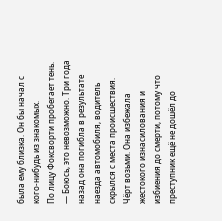была ему близка. Он бы начал с кого-нибудь из знакомых.
По лицу Фоксворти пробегает тень.
— Боюсь, это невозможно. Три года назад она погибла в результате наезда автомобиля, водитель скрылся с места происшествия.
Чёрт возьми. Она избежала жестокого изнасилования и избиения до смерти, потому что преступник ещё не дошёл до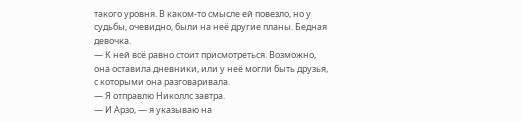такого уровня. В каком-то смысле ей повезло, но у судьбы, очевидно, были на неё другие планы. Бедная девочка.
— К ней всё равно стоит присмотреться. Возможно, она оставила дневники, или у неё могли быть друзья, с которыми она разговаривала.
— Я отправлю Николлс завтра.
— И Арзо, — я указываю на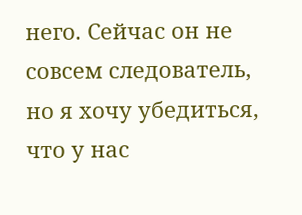него. Сейчас он не совсем следователь, но я хочу убедиться, что у нас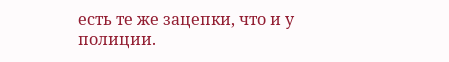есть те же зацепки, что и у полиции.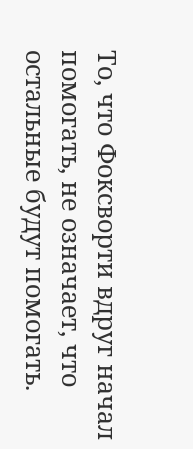То, что Фоксворти вдруг начал помогать, не означает, что остальные будут помогать.